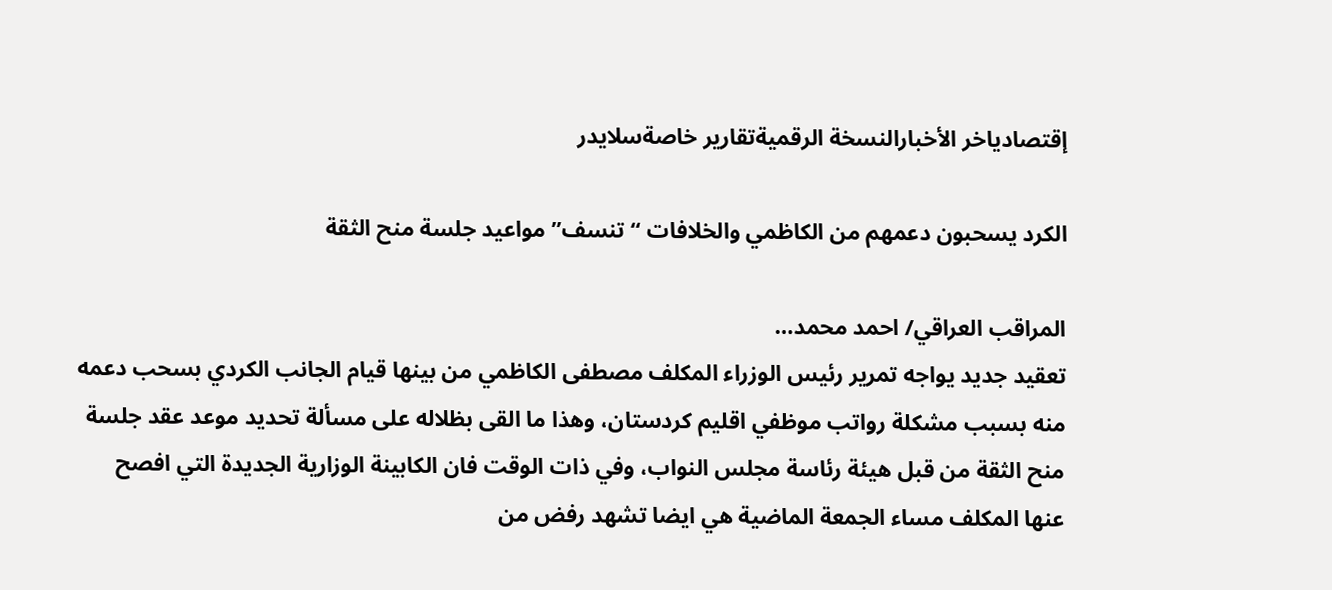إقتصادياخر الأخبارالنسخة الرقميةتقارير خاصةسلايدر

الكرد يسحبون دعمهم من الكاظمي والخلافات “تنسف” مواعيد جلسة منح الثقة

المراقب العراقي/ احمد محمد…
تعقيد جديد يواجه تمرير رئيس الوزراء المكلف مصطفى الكاظمي من بينها قيام الجانب الكردي بسحب دعمه منه بسبب مشكلة رواتب موظفي اقليم كردستان، وهذا ما القى بظلاله على مسألة تحديد موعد عقد جلسة منح الثقة من قبل هيئة رئاسة مجلس النواب، وفي ذات الوقت فان الكابينة الوزارية الجديدة التي افصح عنها المكلف مساء الجمعة الماضية هي ايضا تشهد رفض من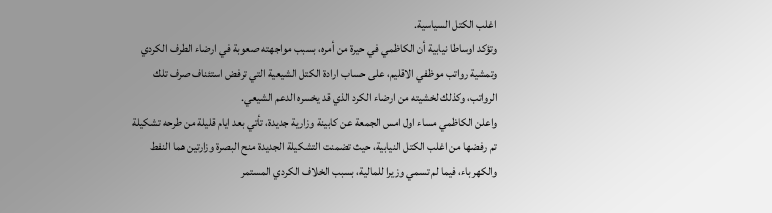اغلب الكتل السياسية.
وتؤكد اوساطا نيابية أن الكاظمي في حيرة من أمره، بسبب مواجهته صعوبة في ارضاء الطرف الكردي وتمشية رواتب موظفي الاقليم، على حساب ارادة الكتل الشيعية التي ترفض استئناف صرف تلك الرواتب، وكذلك لخشيته من ارضاء الكرد الذي قد يخسره الدعم الشيعي.
واعلن الكاظمي مساء اول امس الجمعة عن كابينة وزارية جديدة، تأتي بعد ايام قليلة من طرحه تشكيلة تم رفضها من اغلب الكتل النيابية، حيث تضمنت التشكيلة الجديدة منح البصرة وزارتين هما النفط والكهرباء، فيما لم تسمي وزيرا للمالية، بسبب الخلاف الكردي المستمر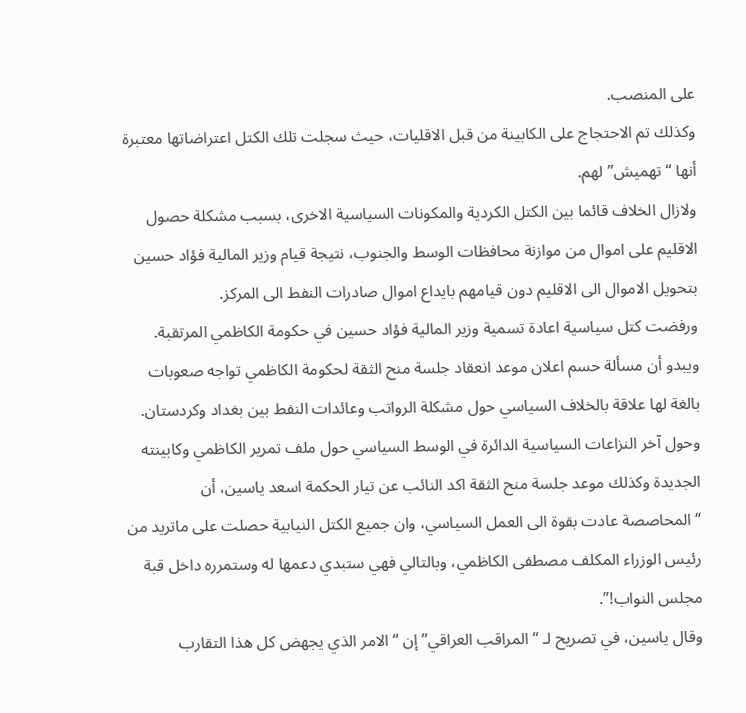على المنصب.
وكذلك تم الاحتجاج على الكابينة من قبل الاقليات، حيث سجلت تلك الكتل اعتراضاتها معتبرة أنها “تهميش” لهم.
ولازال الخلاف قائما بين الكتل الكردية والمكونات السياسية الاخرى، بسبب مشكلة حصول الاقليم على اموال من موازنة محافظات الوسط والجنوب، نتيجة قيام وزير المالية فؤاد حسين بتحويل الاموال الى الاقليم دون قيامهم بايداع اموال صادرات النفط الى المركز.
ورفضت كتل سياسية اعادة تسمية وزير المالية فؤاد حسين في حكومة الكاظمي المرتقبة.
ويبدو أن مسألة حسم اعلان موعد انعقاد جلسة منح الثقة لحكومة الكاظمي تواجه صعوبات بالغة لها علاقة بالخلاف السياسي حول مشكلة الرواتب وعائدات النفط بين بغداد وكردستان.
وحول آخر النزاعات السياسية الدائرة في الوسط السياسي حول ملف تمرير الكاظمي وكابينته الجديدة وكذلك موعد جلسة منح الثقة اكد النائب عن تيار الحكمة اسعد ياسين، أن “المحاصصة عادت بقوة الى العمل السياسي، وان جميع الكتل النيابية حصلت على ماتريد من رئيس الوزراء المكلف مصطفى الكاظمي، وبالتالي فهي ستبدي دعمها له وستمرره داخل قبة مجلس النواب!”.
وقال ياسين، في تصريح لـ “المراقب العراقي” إن “الامر الذي يجهض كل هذا التقارب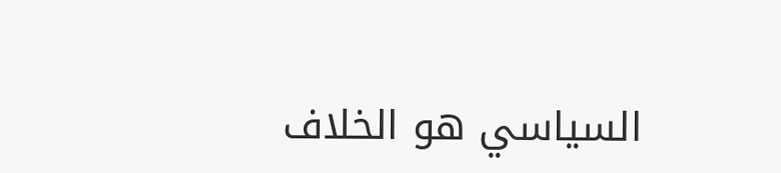السياسي هو الخلاف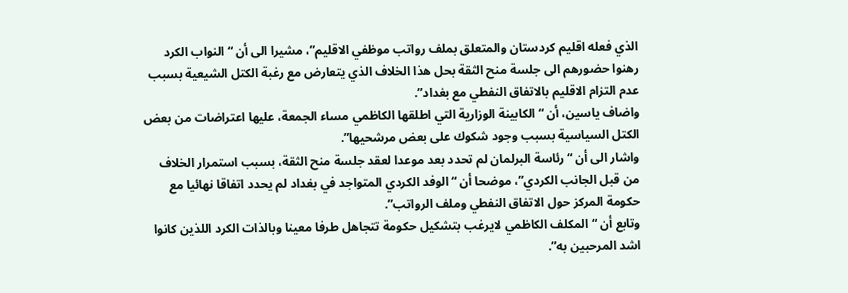الذي فعله اقليم كردستان والمتعلق بملف رواتب موظفي الاقليم”، مشيرا الى أن “النواب الكرد رهنوا حضورهم الى جلسة منح الثقة بحل هذا الخلاف الذي يتعارض مع رغبة الكتل الشيعية بسبب عدم التزام الاقليم بالاتفاق النفطي مع بغداد”.
واضاف ياسين، أن “الكابينة الوزارية التي اطلقها الكاظمي مساء الجمعة، عليها اعتراضات من بعض الكتل السياسية بسبب وجود شكوك على بعض مرشحيها”.
واشار الى أن “رئاسة البرلمان لم تحدد بعد موعدا لعقد جلسة منح الثقة، بسبب استمرار الخلاف من قبل الجانب الكردي”، موضحا أن “الوفد الكردي المتواجد في بغداد لم يحدد اتفاقا نهائيا مع حكومة المركز حول الاتفاق النفطي وملف الرواتب”.
وتابع أن “المكلف الكاظمي لايرغب بتشكيل حكومة تتجاهل طرفا معينا وبالذات الكرد اللذين كانوا اشد المرحبين به”.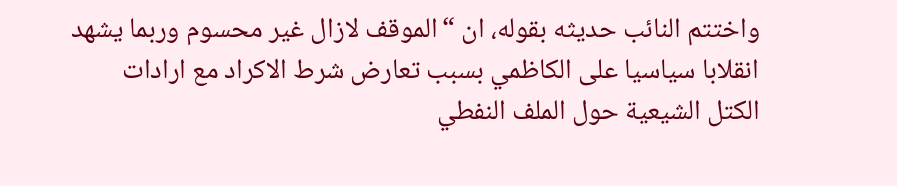واختتم النائب حديثه بقوله، ان “الموقف لازال غير محسوم وربما يشهد انقلابا سياسيا على الكاظمي بسبب تعارض شرط الاكراد مع ارادات الكتل الشيعية حول الملف النفطي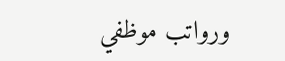ورواتب موظفي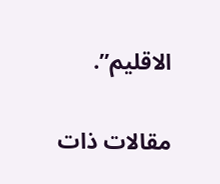الاقليم”.

مقالات ذات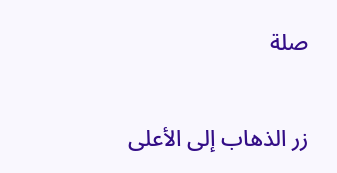صلة

زر الذهاب إلى الأعلى